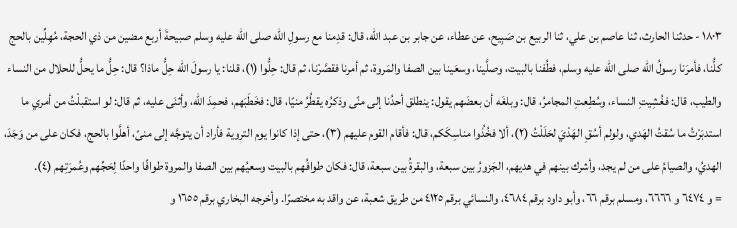١٨٠٣ - حدثنا الحارث، ثنا عاصم بن علي، ثنا الربيع بن صَبِيح، عن عطاء، عن جابر بن عبد الله، قال: قدِمنا مع رسولِ الله صلى الله عليه وسلم صبيحةَ أربع مضين من ذي الحجة، مُهِلِّين بالحج كلُّنا، فأمرَنا رسولُ الله صلى الله عليه وسلم، فطُفنا بالبيت، وصلَّينا، وسعَينا بين الصفا والمَروة، ثم أمرنا فقصَّرْنا، ثم قال: حِلُّوا (١)، قلنا: يا رسولَ الله حِلُّ ماذا؟ قال: حِلُّ ما يحلُّ للحلال من النساء والطيب، قال: فغُشِيتِ النساء، وسُطِعتِ المجامرُ، قال: وبلغَه أن بعضَهم يقول: ينطلق أحدُنا إلى منًى وذكرُه يقطُرُ منيًا، قال: فخَطَبَهم، فحمِدَ الله، وأثنَى عليه، ثم قال: لو استقبلْتُ من أمري ما استدبَرْتُ ما سُقتُ الهَدي، ولولم أسُقِ الهَدْيَ لحَلَلْتُ (٢)، ألا فخُذُوا مناسِكَكم، قال: فأقام القوم عليهم (٣)، حتى إذا كانوا يوم التروية فأراد أن يتوجَّه إلى منىً، أهلَّوا بالحج، فكان على من وَجَدَ، الهديُ، والصيامُ على من لم يجد، وأشرك بينهم في هديهم، الجَزورُ بين سبعة، والبقرةُ بين سبعة، قال: فكان طوافُهم بالبيت وسعيُهم بين الصفا والمروة طوافًا واحدًا لِحَجِّهم وعُمرَتِهم (٤).
= و ٦٤٧٤ و ٦٦٦٦، ومسلم برقم ٦٦، وأبو داود برقم ٤٦٨٤، والنسائي برقم ٤١٢٥ من طريق شعبة، عن واقد به مختصرًا. وأخرجه البخاري برقم ١٦٥٥ و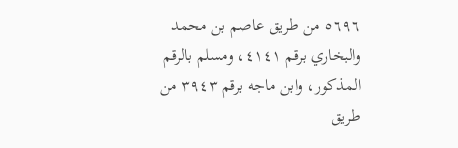٥٦٩٦ من طريق عاصم بن محمد والبخاري برقم ٤١٤١، ومسلم بالرقم المذكور، وابن ماجه برقم ٣٩٤٣ من طريق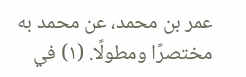عمر بن محمد، عن محمد به مختصرًا ومطولًا. (١) في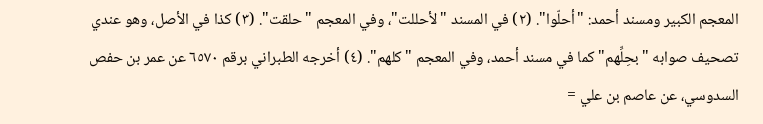المعجم الكبير ومسند أحمد: "أحلّوا". (٢) في المسند "لأحللت"، وفي المعجم "حلقت". (٣) كذا في الأصل، وهو عندي تصحيف صوابه "بحِلِّهم" كما في مسند أحمد، وفي المعجم "كلهم". (٤) أخرجه الطبراني برقم ٦٥٧٠ عن عمر بن حفص السدوسي، عن عاصم بن علي =